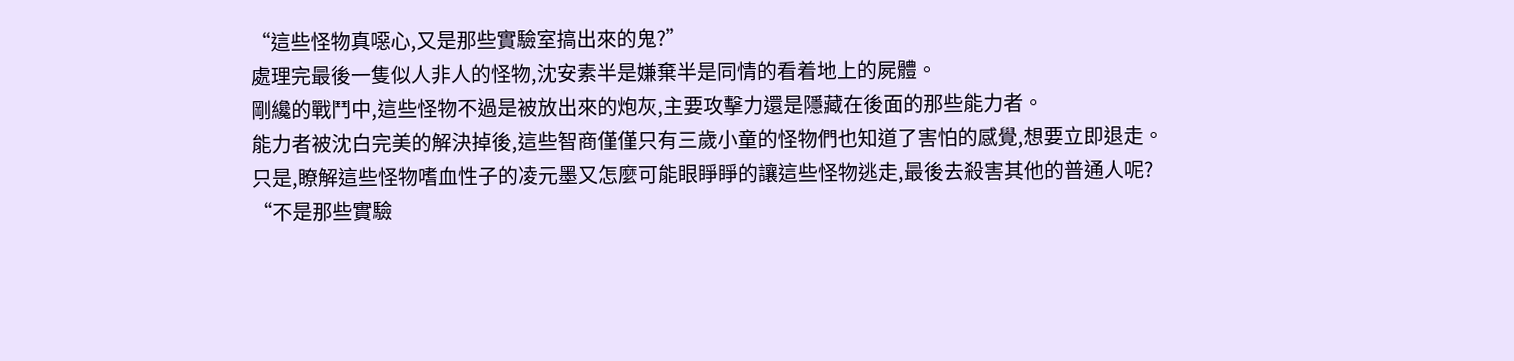“這些怪物真噁心,又是那些實驗室搞出來的鬼?”
處理完最後一隻似人非人的怪物,沈安素半是嫌棄半是同情的看着地上的屍體。
剛纔的戰鬥中,這些怪物不過是被放出來的炮灰,主要攻擊力還是隱藏在後面的那些能力者。
能力者被沈白完美的解決掉後,這些智商僅僅只有三歲小童的怪物們也知道了害怕的感覺,想要立即退走。
只是,瞭解這些怪物嗜血性子的凌元墨又怎麼可能眼睜睜的讓這些怪物逃走,最後去殺害其他的普通人呢?
“不是那些實驗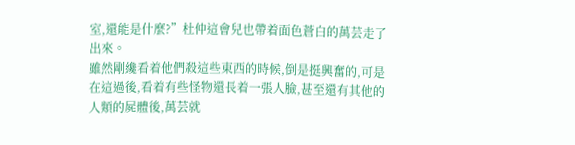室,還能是什麼?”杜仲這會兒也帶着面色蒼白的萬芸走了出來。
雖然剛纔看着他們殺這些東西的時候,倒是挺興奮的,可是在這過後,看着有些怪物還長着一張人臉,甚至還有其他的人類的屍體後,萬芸就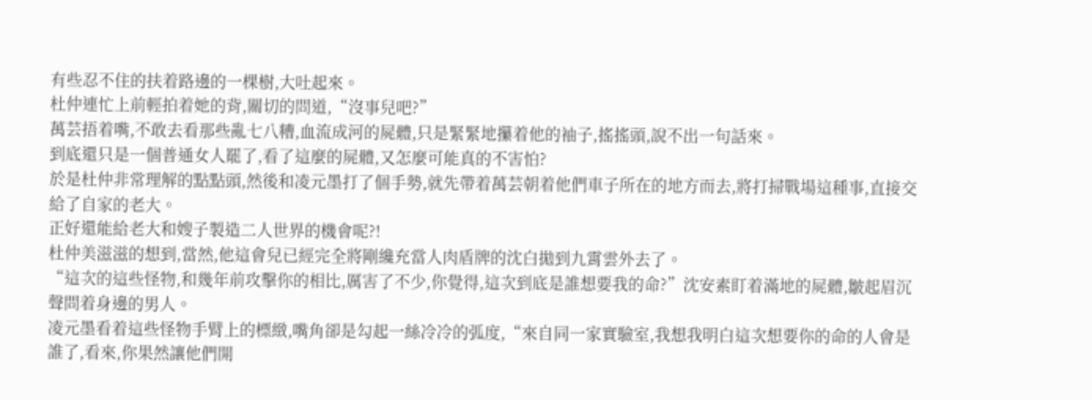有些忍不住的扶着路邊的一棵樹,大吐起來。
杜仲連忙上前輕拍着她的背,關切的問道,“沒事兒吧?”
萬芸捂着嘴,不敢去看那些亂七八糟,血流成河的屍體,只是緊緊地攥着他的袖子,搖搖頭,說不出一句話來。
到底還只是一個普通女人罷了,看了這麼的屍體,又怎麼可能真的不害怕?
於是杜仲非常理解的點點頭,然後和凌元墨打了個手勢,就先帶着萬芸朝着他們車子所在的地方而去,將打掃戰場這種事,直接交給了自家的老大。
正好還能給老大和嫂子製造二人世界的機會呢?!
杜仲美滋滋的想到,當然,他這會兒已經完全將剛纔充當人肉盾牌的沈白拋到九霄雲外去了。
“這次的這些怪物,和幾年前攻擊你的相比,厲害了不少,你覺得,這次到底是誰想要我的命?”沈安素盯着滿地的屍體,皺起眉沉聲問着身邊的男人。
凌元墨看着這些怪物手臂上的標緻,嘴角卻是勾起一絲冷冷的弧度,“來自同一家實驗室,我想我明白這次想要你的命的人會是誰了,看來,你果然讓他們開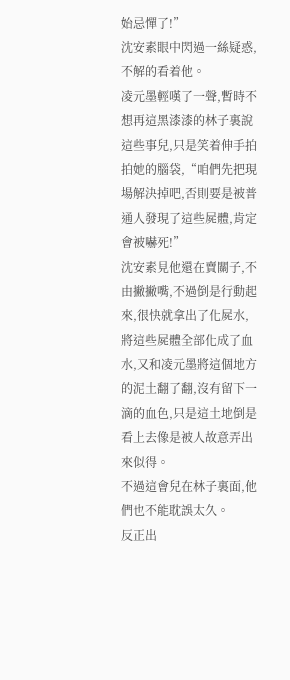始忌憚了!”
沈安素眼中閃過一絲疑惑,不解的看着他。
凌元墨輕嘆了一聲,暫時不想再這黑漆漆的林子裏說這些事兒,只是笑着伸手拍拍她的腦袋,“咱們先把現場解決掉吧,否則要是被普通人發現了這些屍體,肯定會被嚇死!”
沈安素見他還在賣關子,不由撇撇嘴,不過倒是行動起來,很快就拿出了化屍水,將這些屍體全部化成了血水,又和凌元墨將這個地方的泥土翻了翻,沒有留下一滴的血色,只是這土地倒是看上去像是被人故意弄出來似得。
不過這會兒在林子裏面,他們也不能耽誤太久。
反正出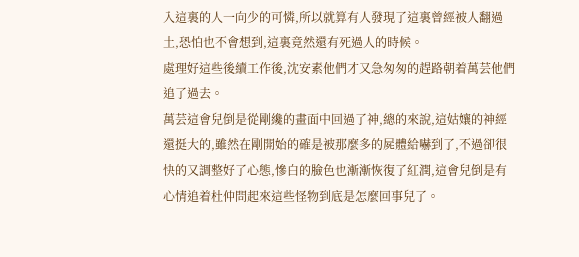入這裏的人一向少的可憐,所以就算有人發現了這裏曾經被人翻過土,恐怕也不會想到,這裏竟然還有死過人的時候。
處理好這些後續工作後,沈安素他們才又急匆匆的趕路朝着萬芸他們追了過去。
萬芸這會兒倒是從剛纔的畫面中回過了神,總的來說,這姑孃的神經還挺大的,雖然在剛開始的確是被那麼多的屍體給嚇到了,不過卻很快的又調整好了心態,慘白的臉色也漸漸恢復了紅潤,這會兒倒是有心情追着杜仲問起來這些怪物到底是怎麼回事兒了。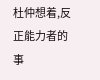杜仲想着,反正能力者的事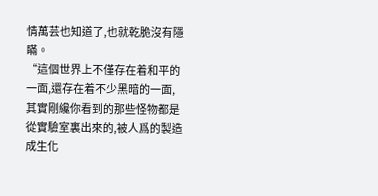情萬芸也知道了,也就乾脆沒有隱瞞。
“這個世界上不僅存在着和平的一面,還存在着不少黑暗的一面,其實剛纔你看到的那些怪物都是從實驗室裏出來的,被人爲的製造成生化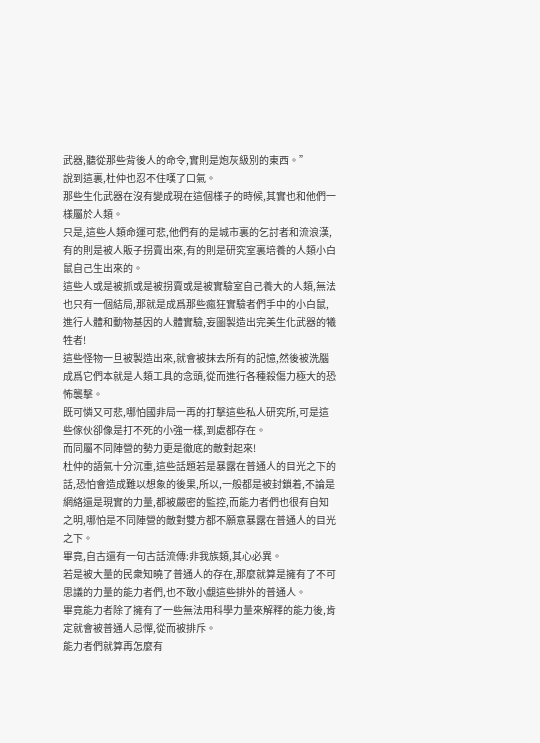武器,聽從那些背後人的命令,實則是炮灰級別的東西。”
說到這裏,杜仲也忍不住嘆了口氣。
那些生化武器在沒有變成現在這個樣子的時候,其實也和他們一樣屬於人類。
只是,這些人類命運可悲,他們有的是城市裏的乞討者和流浪漢,有的則是被人販子拐賣出來,有的則是研究室裏培養的人類小白鼠自己生出來的。
這些人或是被抓或是被拐賣或是被實驗室自己養大的人類,無法也只有一個結局,那就是成爲那些瘋狂實驗者們手中的小白鼠,進行人體和動物基因的人體實驗,妄圖製造出完美生化武器的犧牲者!
這些怪物一旦被製造出來,就會被抹去所有的記憶,然後被洗腦成爲它們本就是人類工具的念頭,從而進行各種殺傷力極大的恐怖襲擊。
既可憐又可悲,哪怕國非局一再的打擊這些私人研究所,可是這些傢伙卻像是打不死的小強一樣,到處都存在。
而同屬不同陣營的勢力更是徹底的敵對起來!
杜仲的語氣十分沉重,這些話題若是暴露在普通人的目光之下的話,恐怕會造成難以想象的後果,所以,一般都是被封鎖着,不論是網絡還是現實的力量,都被嚴密的監控,而能力者們也很有自知之明,哪怕是不同陣營的敵對雙方都不願意暴露在普通人的目光之下。
畢竟,自古還有一句古話流傳:非我族類,其心必異。
若是被大量的民衆知曉了普通人的存在,那麼就算是擁有了不可思議的力量的能力者們,也不敢小覷這些排外的普通人。
畢竟能力者除了擁有了一些無法用科學力量來解釋的能力後,肯定就會被普通人忌憚,從而被排斥。
能力者們就算再怎麼有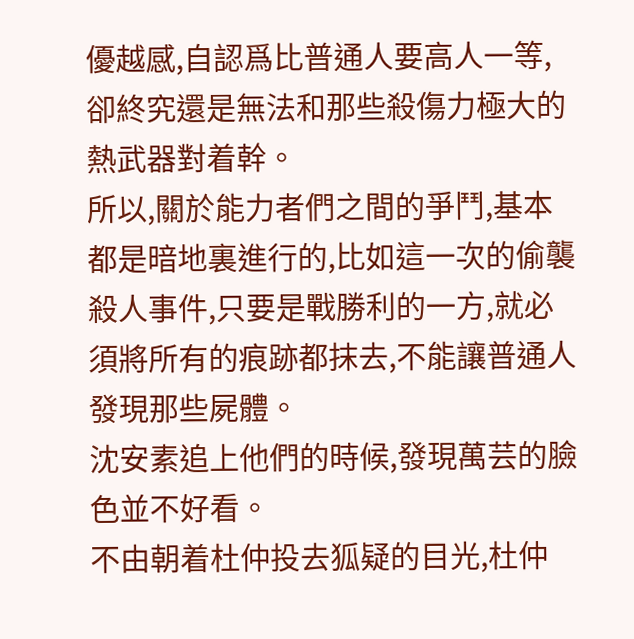優越感,自認爲比普通人要高人一等,卻終究還是無法和那些殺傷力極大的熱武器對着幹。
所以,關於能力者們之間的爭鬥,基本都是暗地裏進行的,比如這一次的偷襲殺人事件,只要是戰勝利的一方,就必須將所有的痕跡都抹去,不能讓普通人發現那些屍體。
沈安素追上他們的時候,發現萬芸的臉色並不好看。
不由朝着杜仲投去狐疑的目光,杜仲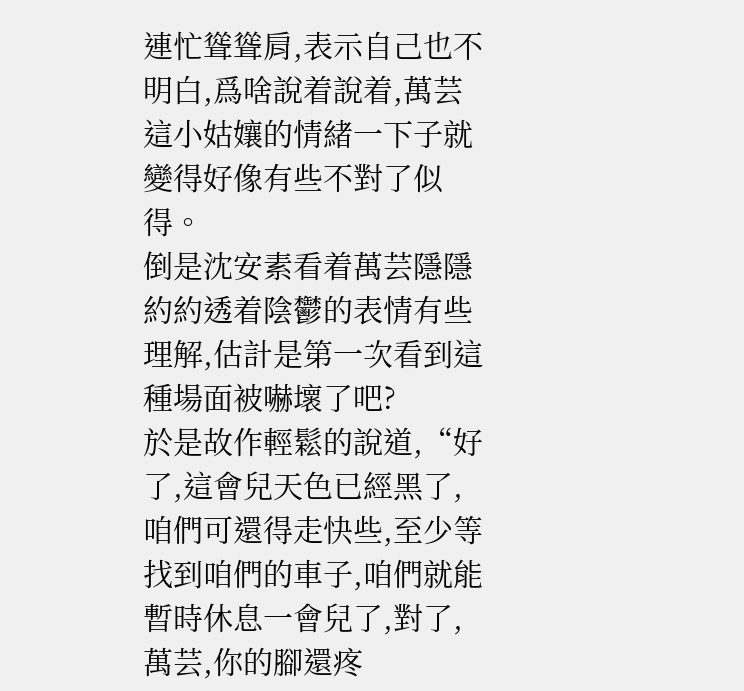連忙聳聳肩,表示自己也不明白,爲啥說着說着,萬芸這小姑孃的情緒一下子就變得好像有些不對了似得。
倒是沈安素看着萬芸隱隱約約透着陰鬱的表情有些理解,估計是第一次看到這種場面被嚇壞了吧?
於是故作輕鬆的說道,“好了,這會兒天色已經黑了,咱們可還得走快些,至少等找到咱們的車子,咱們就能暫時休息一會兒了,對了,萬芸,你的腳還疼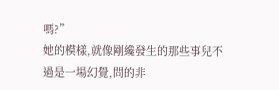嗎?”
她的模樣,就像剛纔發生的那些事兒不過是一場幻覺,問的非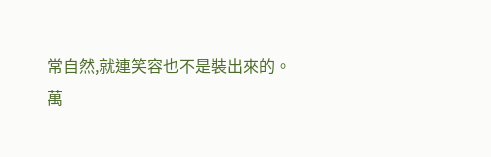常自然,就連笑容也不是裝出來的。
萬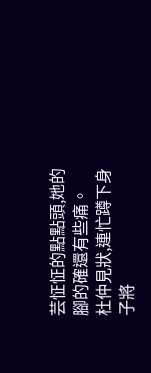芸怔怔的點點頭,她的腳的確還有些痛。
杜仲見狀,連忙蹲下身子將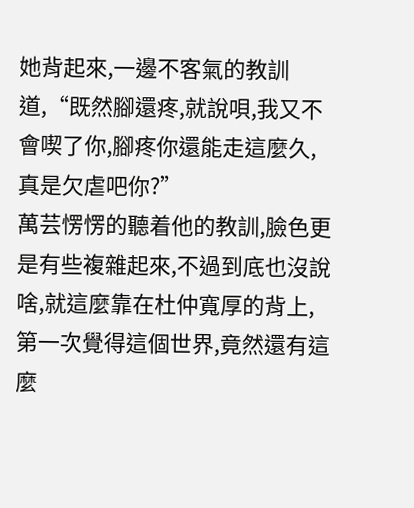她背起來,一邊不客氣的教訓道,“既然腳還疼,就說唄,我又不會喫了你,腳疼你還能走這麼久,真是欠虐吧你?”
萬芸愣愣的聽着他的教訓,臉色更是有些複雜起來,不過到底也沒說啥,就這麼靠在杜仲寬厚的背上,第一次覺得這個世界,竟然還有這麼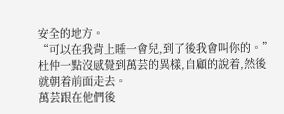安全的地方。
“可以在我背上睡一會兒,到了後我會叫你的。”杜仲一點沒感覺到萬芸的異樣,自顧的說着,然後就朝着前面走去。
萬芸跟在他們後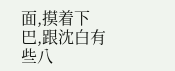面,摸着下巴,跟沈白有些八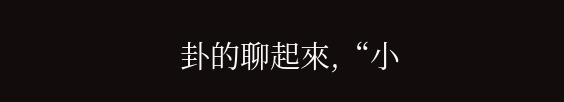卦的聊起來,“小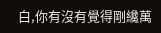白,你有沒有覺得剛纔萬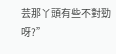芸那丫頭有些不對勁呀?”